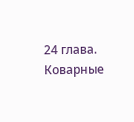24 глава. Коварные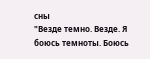сны
"Везде темно. Везде. Я боюсь темноты. Боюсь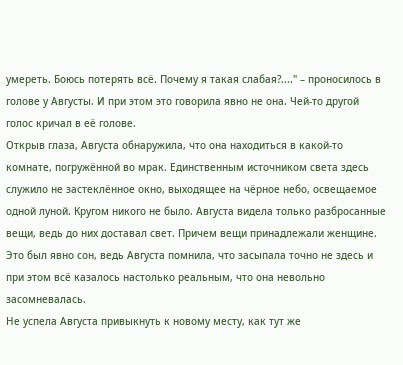умереть. Боюсь потерять всё. Почему я такая слабая?...." – проносилось в голове у Августы. И при этом это говорила явно не она. Чей-то другой голос кричал в её голове.
Открыв глаза, Августа обнаружила, что она находиться в какой-то комнате, погружённой во мрак. Единственным источником света здесь служило не застеклённое окно, выходящее на чёрное небо, освещаемое одной луной. Кругом никого не было. Августа видела только разбросанные вещи, ведь до них доставал свет. Причем вещи принадлежали женщине. Это был явно сон, ведь Августа помнила, что засыпала точно не здесь и при этом всё казалось настолько реальным, что она невольно засомневалась.
Не успела Августа привыкнуть к новому месту, как тут же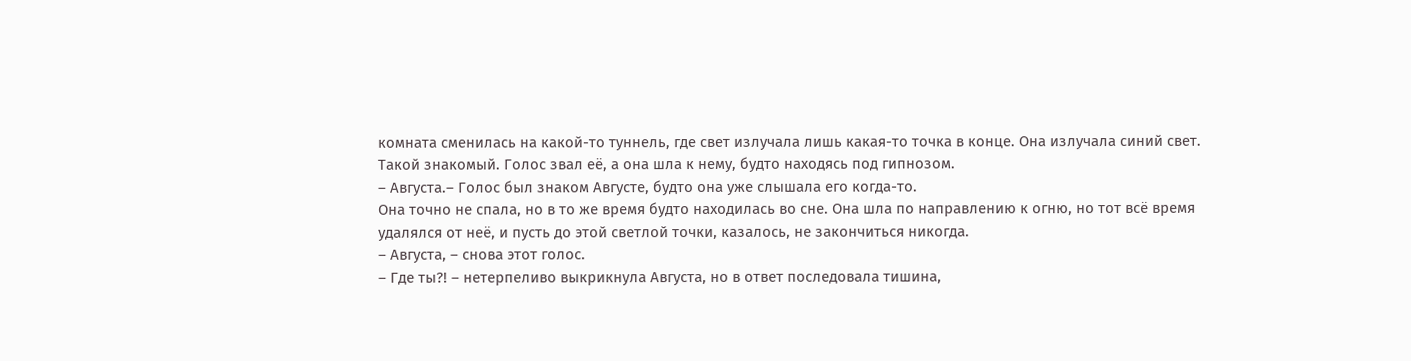комната сменилась на какой-то туннель, где свет излучала лишь какая-то точка в конце. Она излучала синий свет. Такой знакомый. Голос звал её, а она шла к нему, будто находясь под гипнозом.
– Августа.– Голос был знаком Августе, будто она уже слышала его когда-то.
Она точно не спала, но в то же время будто находилась во сне. Она шла по направлению к огню, но тот всё время удалялся от неё, и пусть до этой светлой точки, казалось, не закончиться никогда.
– Августа, – снова этот голос.
– Где ты?! – нетерпеливо выкрикнула Августа, но в ответ последовала тишина,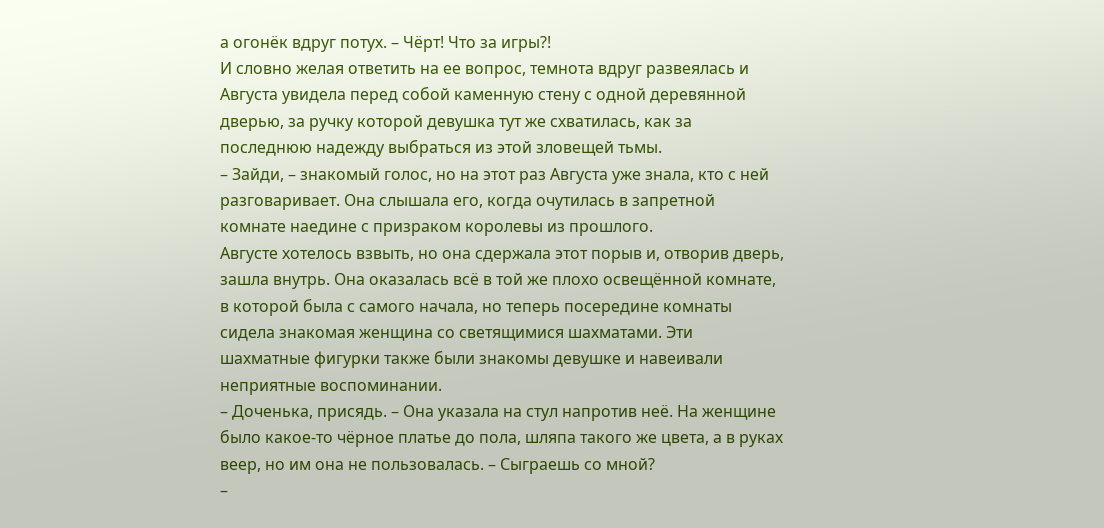а огонёк вдруг потух. – Чёрт! Что за игры?!
И словно желая ответить на ее вопрос, темнота вдруг развеялась и Августа увидела перед собой каменную стену с одной деревянной дверью, за ручку которой девушка тут же схватилась, как за последнюю надежду выбраться из этой зловещей тьмы.
– Зайди, – знакомый голос, но на этот раз Августа уже знала, кто с ней разговаривает. Она слышала его, когда очутилась в запретной комнате наедине с призраком королевы из прошлого.
Августе хотелось взвыть, но она сдержала этот порыв и, отворив дверь, зашла внутрь. Она оказалась всё в той же плохо освещённой комнате, в которой была с самого начала, но теперь посередине комнаты сидела знакомая женщина со светящимися шахматами. Эти шахматные фигурки также были знакомы девушке и навеивали неприятные воспоминании.
– Доченька, присядь. – Она указала на стул напротив неё. На женщине было какое-то чёрное платье до пола, шляпа такого же цвета, а в руках веер, но им она не пользовалась. – Сыграешь со мной?
–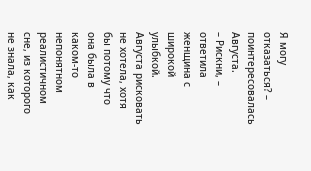Я могу отказаться? – поинтересовалась Августа.
– Рискни, – ответила женщина с широкой улыбкой.
Августа рисковать не хотела, хотя бы потому что она была в каком-то непонятном реалистичном сне, из которого не знала, как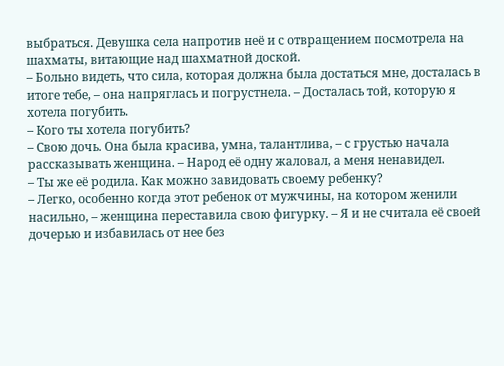выбраться. Девушка села напротив неё и с отвращением посмотрела на шахматы, витающие над шахматной доской.
– Больно видеть, что сила, которая должна была достаться мне, досталась в итоге тебе, – она напряглась и погрустнела. – Досталась той, которую я хотела погубить.
– Кого ты хотела погубить?
– Свою дочь. Она была красива, умна, талантлива, – с грустью начала рассказывать женщина. – Народ её одну жаловал, а меня ненавидел.
– Ты же её родила. Как можно завидовать своему ребенку?
– Легко, особенно когда этот ребенок от мужчины, на котором женили насильно, – женщина переставила свою фигурку. – Я и не считала её своей дочерью и избавилась от нее без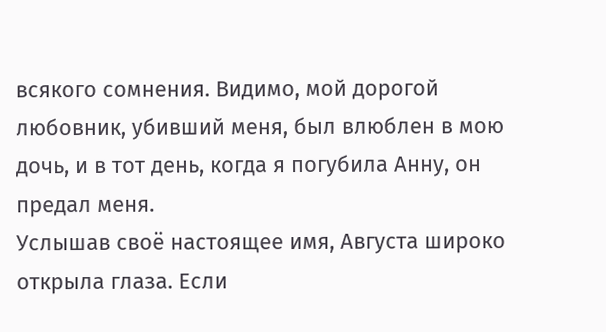всякого сомнения. Видимо, мой дорогой любовник, убивший меня, был влюблен в мою дочь, и в тот день, когда я погубила Анну, он предал меня.
Услышав своё настоящее имя, Августа широко открыла глаза. Если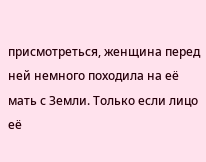присмотреться, женщина перед ней немного походила на её мать с Земли. Только если лицо её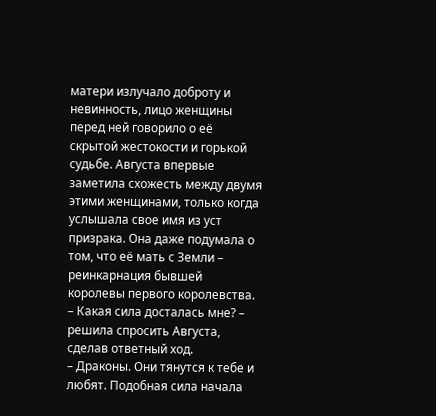матери излучало доброту и невинность, лицо женщины перед ней говорило о её скрытой жестокости и горькой судьбе. Августа впервые заметила схожесть между двумя этими женщинами, только когда услышала свое имя из уст призрака. Она даже подумала о том, что её мать с Земли – реинкарнация бывшей королевы первого королевства.
– Какая сила досталась мне? – решила спросить Августа, сделав ответный ход.
– Драконы. Они тянутся к тебе и любят. Подобная сила начала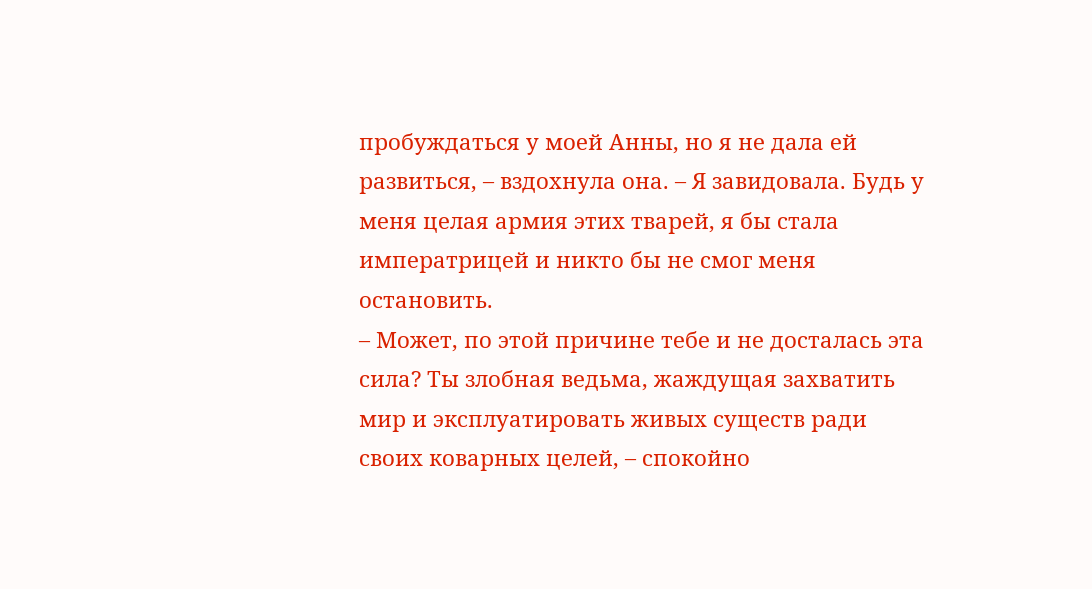пробуждаться у моей Анны, но я не дала ей развиться, – вздохнула она. – Я завидовала. Будь у меня целая армия этих тварей, я бы стала императрицей и никто бы не смог меня остановить.
– Может, по этой причине тебе и не досталась эта сила? Ты злобная ведьма, жаждущая захватить мир и эксплуатировать живых существ ради своих коварных целей, – спокойно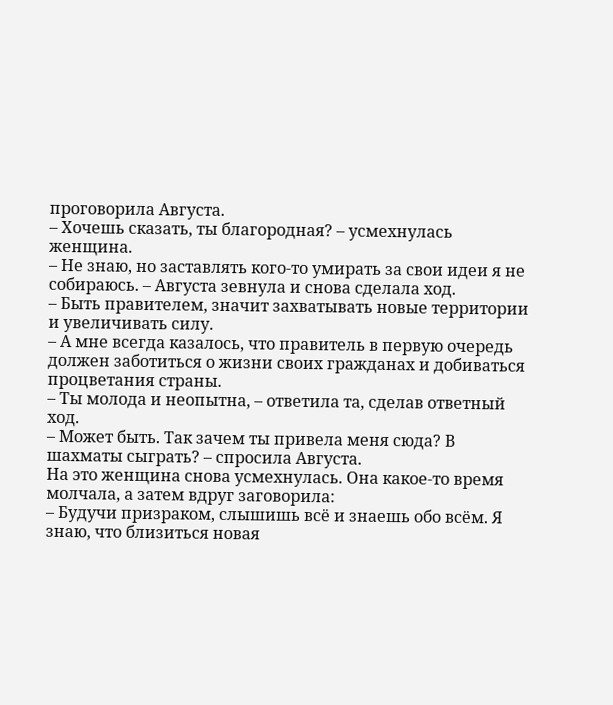проговорила Августа.
– Хочешь сказать, ты благородная? – усмехнулась женщина.
– Не знаю, но заставлять кого-то умирать за свои идеи я не собираюсь. – Августа зевнула и снова сделала ход.
– Быть правителем, значит захватывать новые территории и увеличивать силу.
– А мне всегда казалось, что правитель в первую очередь должен заботиться о жизни своих гражданах и добиваться процветания страны.
– Ты молода и неопытна, – ответила та, сделав ответный ход.
– Может быть. Так зачем ты привела меня сюда? В шахматы сыграть? – спросила Августа.
На это женщина снова усмехнулась. Она какое-то время молчала, а затем вдруг заговорила:
– Будучи призраком, слышишь всё и знаешь обо всём. Я знаю, что близиться новая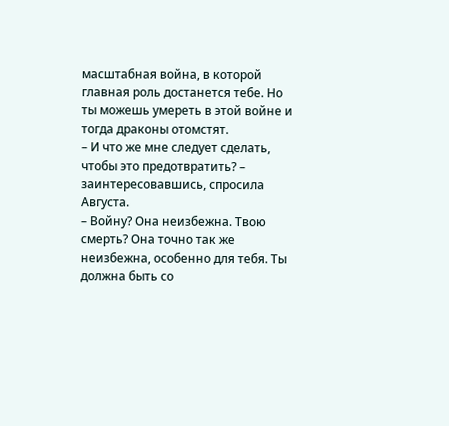масштабная война, в которой главная роль достанется тебе. Но ты можешь умереть в этой войне и тогда драконы отомстят.
– И что же мне следует сделать, чтобы это предотвратить? – заинтересовавшись, спросила Августа.
– Войну? Она неизбежна. Твою смерть? Она точно так же неизбежна, особенно для тебя. Ты должна быть со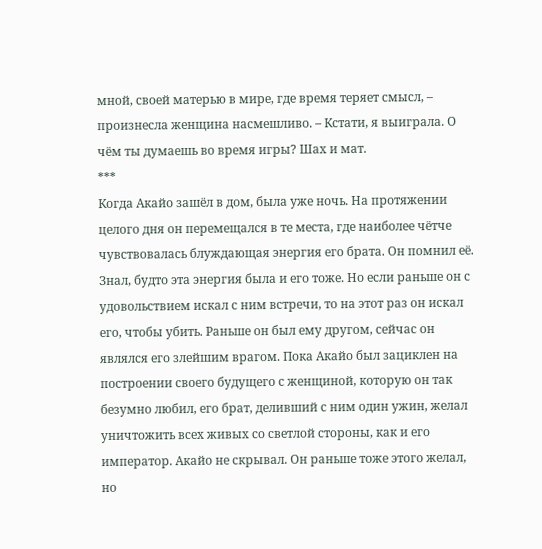мной, своей матерью в мире, где время теряет смысл, – произнесла женщина насмешливо. – Кстати, я выиграла. О чём ты думаешь во время игры? Шах и мат.
***
Когда Акайо зашёл в дом, была уже ночь. На протяжении целого дня он перемещался в те места, где наиболее чётче чувствовалась блуждающая энергия его брата. Он помнил её. Знал, будто эта энергия была и его тоже. Но если раньше он с удовольствием искал с ним встречи, то на этот раз он искал его, чтобы убить. Раньше он был ему другом, сейчас он являлся его злейшим врагом. Пока Акайо был зациклен на построении своего будущего с женщиной, которую он так безумно любил, его брат, деливший с ним один ужин, желал уничтожить всех живых со светлой стороны, как и его император. Акайо не скрывал. Он раньше тоже этого желал, но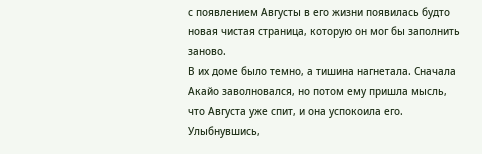с появлением Августы в его жизни появилась будто новая чистая страница, которую он мог бы заполнить заново.
В их доме было темно, а тишина нагнетала. Сначала Акайо заволновался, но потом ему пришла мысль, что Августа уже спит, и она успокоила его. Улыбнувшись,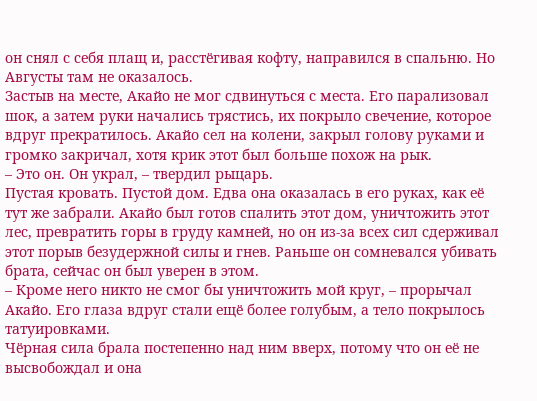он снял с себя плащ и, расстёгивая кофту, направился в спальню. Но Августы там не оказалось.
Застыв на месте, Акайо не мог сдвинуться с места. Его парализовал шок, а затем руки начались трястись, их покрыло свечение, которое вдруг прекратилось. Акайо сел на колени, закрыл голову руками и громко закричал, хотя крик этот был больше похож на рык.
– Это он. Он украл, – твердил рыцарь.
Пустая кровать. Пустой дом. Едва она оказалась в его руках, как её тут же забрали. Акайо был готов спалить этот дом, уничтожить этот лес, превратить горы в груду камней, но он из-за всех сил сдерживал этот порыв безудержной силы и гнев. Раньше он сомневался убивать брата, сейчас он был уверен в этом.
– Кроме него никто не смог бы уничтожить мой круг, – прорычал Акайо. Его глаза вдруг стали ещё более голубым, а тело покрылось татуировками.
Чёрная сила брала постепенно над ним вверх, потому что он её не высвобождал и она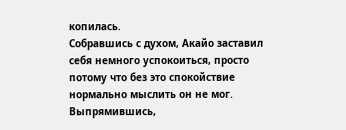копилась.
Собравшись с духом, Акайо заставил себя немного успокоиться, просто потому что без это спокойствие нормально мыслить он не мог. Выпрямившись,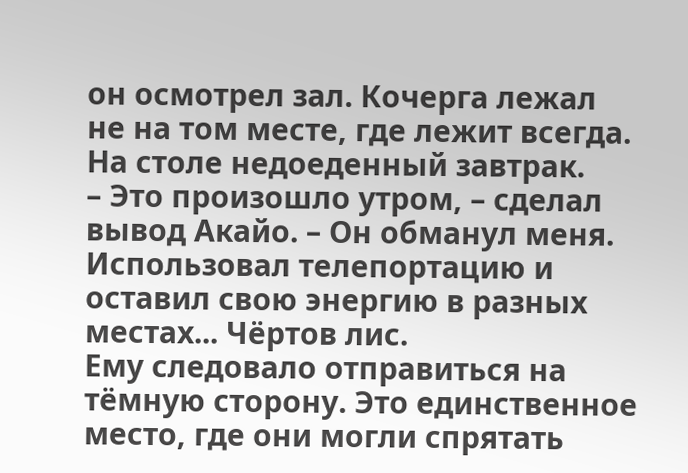он осмотрел зал. Кочерга лежал не на том месте, где лежит всегда. На столе недоеденный завтрак.
– Это произошло утром, – сделал вывод Акайо. – Он обманул меня. Использовал телепортацию и оставил свою энергию в разных местах... Чёртов лис.
Ему следовало отправиться на тёмную сторону. Это единственное место, где они могли спрятать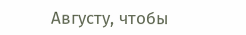Августу, чтобы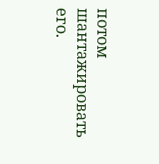потом шантажировать его.